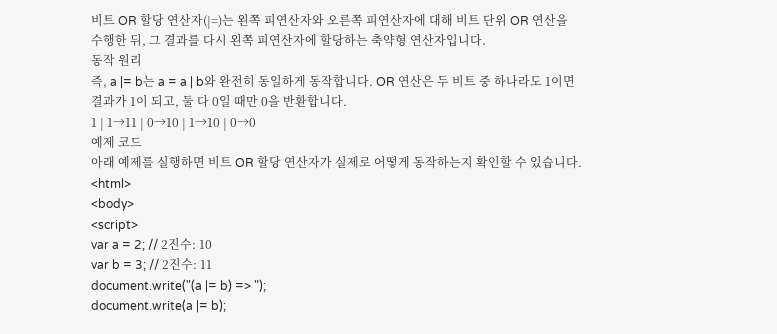비트 OR 할당 연산자(|=)는 왼쪽 피연산자와 오른쪽 피연산자에 대해 비트 단위 OR 연산을 수행한 뒤, 그 결과를 다시 왼쪽 피연산자에 할당하는 축약형 연산자입니다.
동작 원리
즉, a |= b는 a = a | b와 완전히 동일하게 동작합니다. OR 연산은 두 비트 중 하나라도 1이면 결과가 1이 되고, 둘 다 0일 때만 0을 반환합니다.
1 | 1→11 | 0→10 | 1→10 | 0→0
예제 코드
아래 예제를 실행하면 비트 OR 할당 연산자가 실제로 어떻게 동작하는지 확인할 수 있습니다.
<html>
<body>
<script>
var a = 2; // 2진수: 10
var b = 3; // 2진수: 11
document.write("(a |= b) => ");
document.write(a |= b);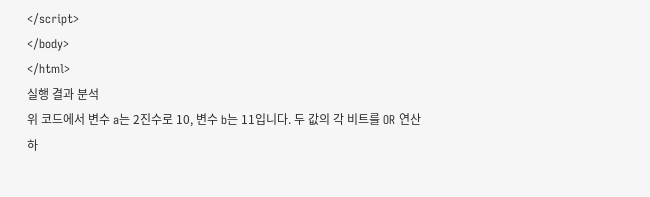</script>
</body>
</html>
실행 결과 분석
위 코드에서 변수 a는 2진수로 10, 변수 b는 11입니다. 두 값의 각 비트를 OR 연산하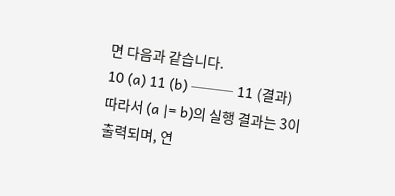면 다음과 같습니다.
10 (a) 11 (b) ─── 11 (결과)
따라서 (a |= b)의 실행 결과는 3이 출력되며, 연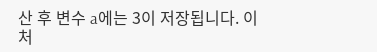산 후 변수 a에는 3이 저장됩니다. 이처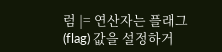럼 |= 연산자는 플래그(flag) 값을 설정하거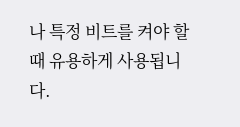나 특정 비트를 켜야 할 때 유용하게 사용됩니다.